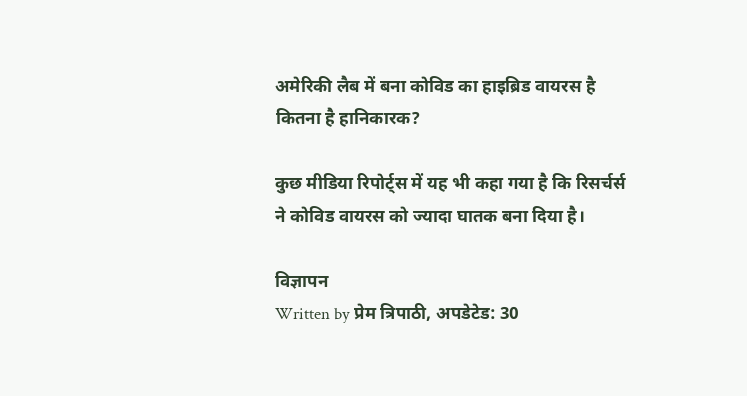अम‍ेरिकी लैब में बना कोविड का हाइब्रिड वायरस है कितना है हानिकारक?

कुछ मीडिया रिपोर्ट्स में यह भी कहा गया है कि रिसर्चर्स ने कोविड वायरस को ज्‍यादा घातक बना दिया है।

विज्ञापन
Written by प्रेम त्रिपाठी, अपडेटेड: 30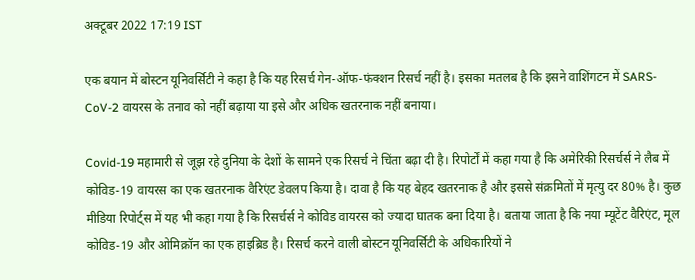अक्टूबर 2022 17:19 IST

एक बयान में बोस्टन यूनिवर्सिटी ने कहा है कि यह रिसर्च गेन-ऑफ-फंक्शन रिसर्च नहीं है। इसका मतलब है कि इसने वाशिंगटन में SARS-CoV-2 वायरस के तनाव को नहीं बढ़ाया या इसे और अधिक खतरनाक नहीं बनाया।

Covid-19 महामारी से जूझ रहे दुनिया के देशों के सामने एक रिसर्च ने चिंता बढ़ा दी है। रिपोर्टों में कहा गया है कि अमेरिकी रिसर्चर्स ने लैब में कोविड-19 वायरस का एक खतरनाक वैरिएंट डेवलप किया है। दावा है कि यह बेहद खतरनाक है और इससे संक्रमितों में मृत्‍यु दर 80% है। कुछ मीडिया रिपोर्ट्स में यह भी कहा गया है कि रिसर्चर्स ने कोविड वायरस को ज्‍यादा घातक बना दिया है। बताया जाता है कि नया म्‍यूटेंट वैरिएंट, मूल कोविड-19 और ओमिक्रॉन का एक हाइब्रिड है। रिसर्च करने वाली बोस्‍टन यूनिवर्सिटी के अधिकारियों ने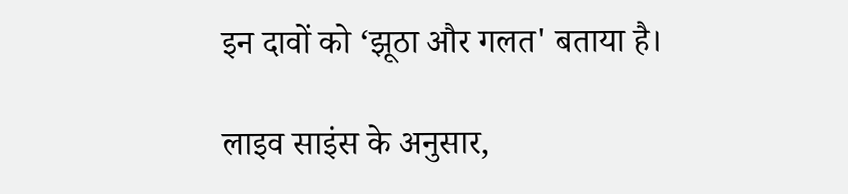इन दावों को ‘झूठा और गलत' बताया है।

लाइव साइंस के अनुसार,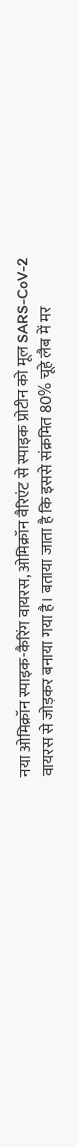नया ओमिक्रॉन स्पाइक-कैरिंग वायरस, ओमिक्रॉन वैरिएंट से स्पाइक प्रोटीन को मूल SARS-CoV-2 वायरस से जोड़कर बनाया गया है। बताया जाता है कि इससे संक्रमित 80% चूहे लैब में मर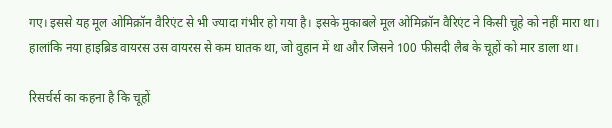गए। इससे यह मूल ओमिक्रॉन वैरिएंट से भी ज्‍यादा गंभीर हो गया है। इसके मुकाबले मूल ओमिक्रॉन वैरिएंट ने किसी चूहे को नहीं मारा था। हालांकि नया हाइब्रिड वायरस उस वायरस से कम घातक था, जो वुहान में था और जिसने 100 फीसदी लैब के चूहों को मार डाला था।

रिसर्चर्स का कहना है कि चूहों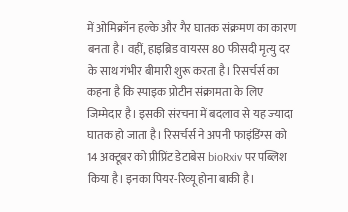में ओमिक्रॉन हल्के और गैर घातक संक्रमण का कारण बनता है। वहीं, हाइब्रिड वायरस 80 फीसदी मृत्यु दर के साथ गंभीर बीमारी शुरू करता है। रिसर्चर्स का कहना है कि स्पाइक प्रोटीन संक्रामता के लिए जिम्मेदार है। इसकी संरचना में बदलाव से यह ज्‍यादा घातक हो जाता है। रिसर्चर्स ने अपनी फाइंडिंग्‍स को 14 अक्टूबर को प्रीप्रिंट डेटाबेस bioRxiv पर पब्लिश किया है। इनका पियर-रिव्‍यू होना बाकी है।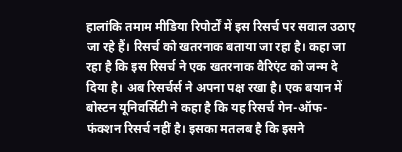हालांकि तमाम मीडिया रिपोर्टों में इस रिसर्च पर सवाल उठाए जा रहे हैं। रिसर्च को खतरनाक बताया जा रहा है। कहा जा रहा है कि इस रिसर्च ने एक खतरनाक वैरिएंट को जन्‍म दे दिया है। अब रिसर्चर्स ने अपना पक्ष रखा है। एक बयान में बोस्टन यूनिवर्सिटी ने कहा है कि यह रिसर्च गेन-ऑफ-फंक्शन रिसर्च नहीं है। इसका मतलब है कि इसने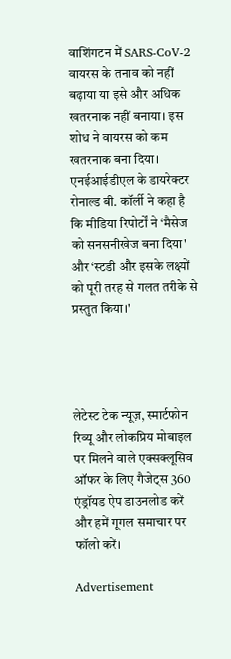वाशिंगटन में SARS-CoV-2 वायरस के तनाव को नहीं बढ़ाया या इसे और अधिक खतरनाक नहीं बनाया। इस शोध ने वायरस को कम खतरनाक बना दिया। एनईआईडीएल के डायरेक्‍टर रोनाल्ड बी. कॉर्ली ने कहा है कि मीडिया रिपोर्टों ने ‘मैसेज को सनसनीखेज बना दिया' और ‘स्‍टडी और इसके लक्ष्यों को पूरी तरह से गलत तरीके से प्रस्तुत किया।'




लेटेस्ट टेक न्यूज़, स्मार्टफोन रिव्यू और लोकप्रिय मोबाइल पर मिलने वाले एक्सक्लूसिव ऑफर के लिए गैजेट्स 360 एंड्रॉयड ऐप डाउनलोड करें और हमें गूगल समाचार पर फॉलो करें।

Advertisement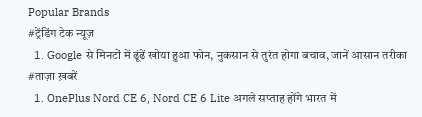Popular Brands
#ट्रेंडिंग टेक न्यूज़
  1. Google से मिनटों में ढूंढें खोया हुआ फोन, नुकसान से तुरंत होगा बचाव, जानें आसान तरीका
#ताज़ा ख़बरें
  1. OnePlus Nord CE 6, Nord CE 6 Lite अगले सप्ताह होंगे भारत में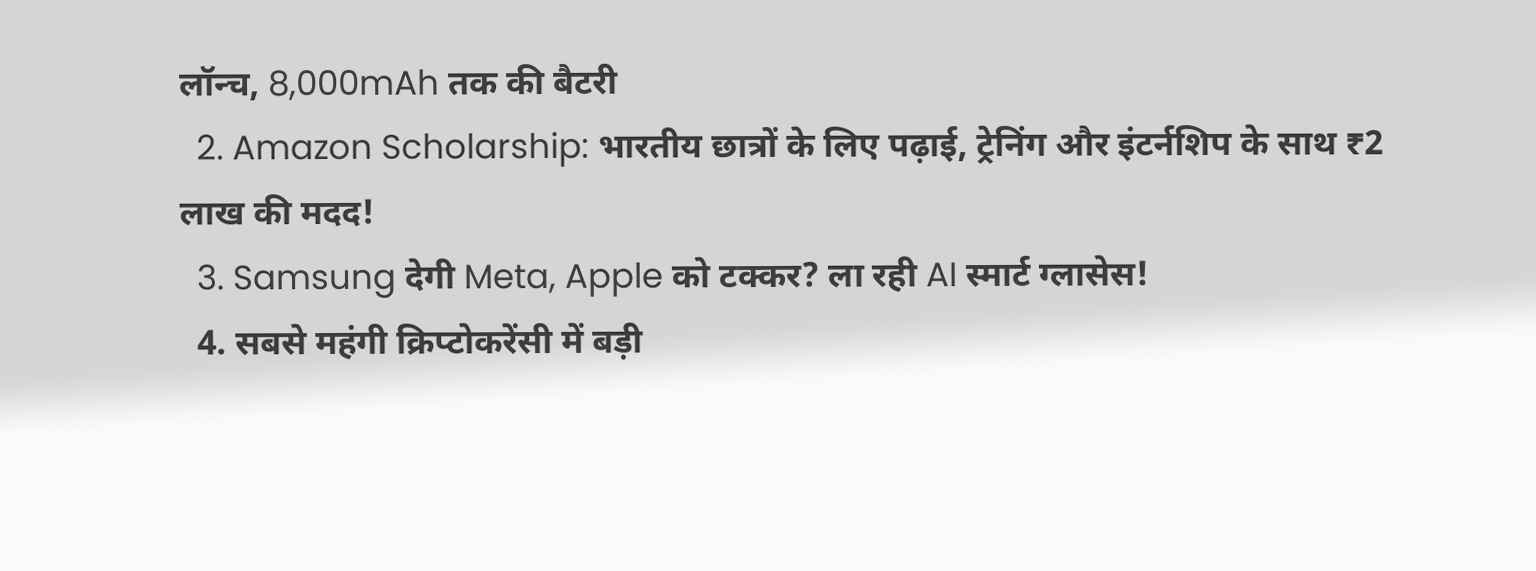लॉन्च, 8,000mAh तक की बैटरी
  2. Amazon Scholarship: भारतीय छात्रों के लिए पढ़ाई, ट्रेनिंग और इंटर्नशिप के साथ ₹2 लाख की मदद!
  3. Samsung देगी Meta, Apple को टक्कर? ला रही AI स्मार्ट ग्लासेस!
  4. सबसे महंगी क्रिप्टोकरेंसी में बड़ी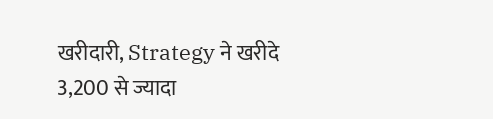खरीदारी, Strategy ने खरीदे 3,200 से ज्यादा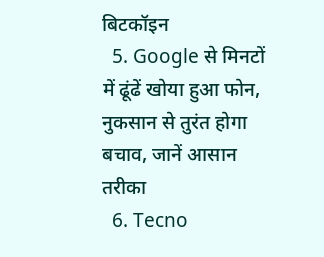बिटकॉइन
  5. Google से मिनटों में ढूंढें खोया हुआ फोन, नुकसान से तुरंत होगा बचाव, जानें आसान तरीका
  6. Tecno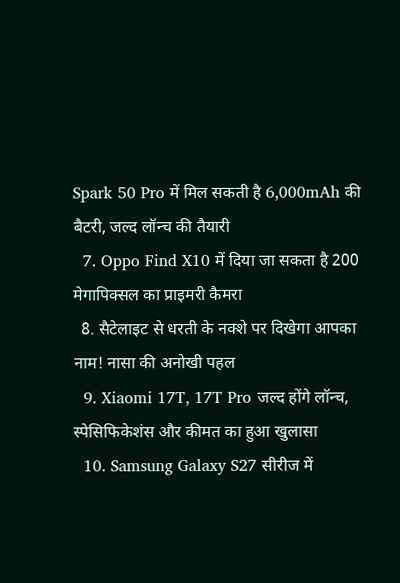Spark 50 Pro में मिल सकती है 6,000mAh की बैटरी, जल्द लॉन्च की तैयारी
  7. Oppo Find X10 में दिया जा सकता है 200 मेगापिक्सल का प्राइमरी कैमरा
  8. सैटेलाइट से धरती के नक्शे पर दिखेगा आपका नाम! नासा की अनोखी पहल
  9. Xiaomi 17T, 17T Pro जल्द होंगे लॉन्च, स्पेसिफिकेशंस और कीमत का हुआ खुलासा
  10. Samsung Galaxy S27 सीरीज में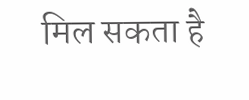मिल सकता है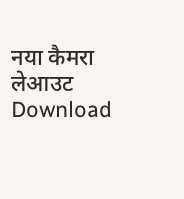नया कैमरा लेआउट
Download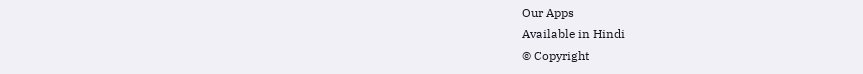Our Apps
Available in Hindi
© Copyright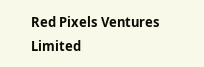Red Pixels Ventures Limited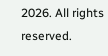2026. All rights reserved.